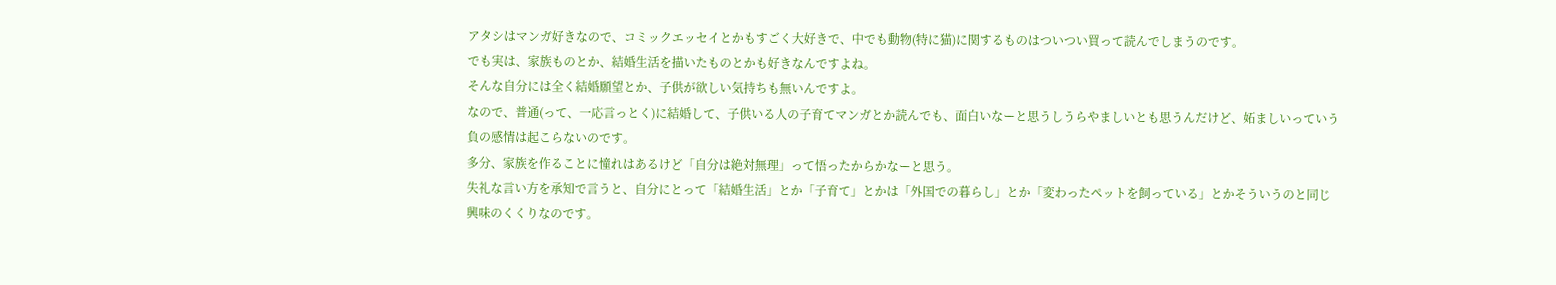アタシはマンガ好きなので、コミックエッセイとかもすごく大好きで、中でも動物(特に猫)に関するものはついつい買って読んでしまうのです。
でも実は、家族ものとか、結婚生活を描いたものとかも好きなんですよね。
そんな自分には全く結婚願望とか、子供が欲しい気持ちも無いんですよ。
なので、普通(って、一応言っとく)に結婚して、子供いる人の子育てマンガとか読んでも、面白いなーと思うしうらやましいとも思うんだけど、妬ましいっていう負の感情は起こらないのです。
多分、家族を作ることに憧れはあるけど「自分は絶対無理」って悟ったからかなーと思う。
失礼な言い方を承知で言うと、自分にとって「結婚生活」とか「子育て」とかは「外国での暮らし」とか「変わったペットを飼っている」とかそういうのと同じ興味のくくりなのです。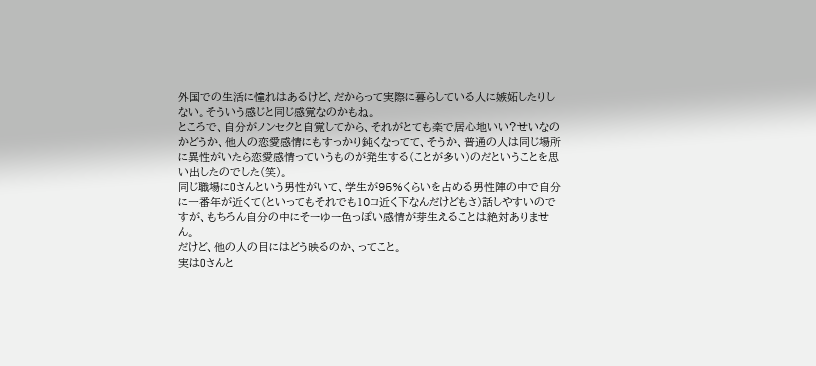外国での生活に憧れはあるけど、だからって実際に暮らしている人に嫉妬したりしない。そういう感じと同じ感覚なのかもね。
ところで、自分がノンセクと自覚してから、それがとても楽で居心地いい?せいなのかどうか、他人の恋愛感情にもすっかり鈍くなってて、そうか、普通の人は同じ場所に異性がいたら恋愛感情っていうものが発生する(ことが多い)のだということを思い出したのでした(笑)。
同じ職場にOさんという男性がいて、学生が95%くらいを占める男性陣の中で自分に一番年が近くて(といってもそれでも10コ近く下なんだけどもさ)話しやすいのですが、もちろん自分の中にそーゆー色っぽい感情が芽生えることは絶対ありません。
だけど、他の人の目にはどう映るのか、ってこと。
実はOさんと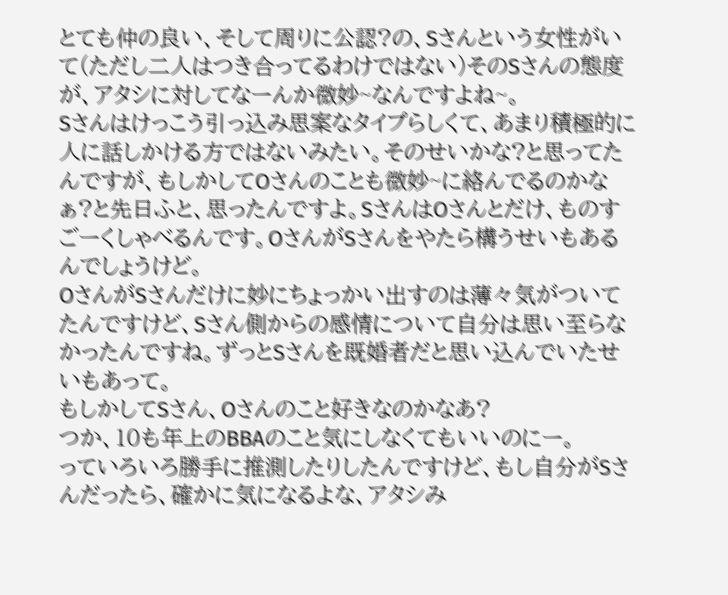とても仲の良い、そして周りに公認?の、Sさんという女性がいて(ただし二人はつき合ってるわけではない)そのSさんの態度が、アタシに対してなーんか微妙~なんですよね~。
Sさんはけっこう引っ込み思案なタイプらしくて、あまり積極的に人に話しかける方ではないみたい。そのせいかな?と思ってたんですが、もしかしてOさんのことも微妙~に絡んでるのかなぁ?と先日ふと、思ったんですよ。SさんはOさんとだけ、ものすごーくしゃべるんです。OさんがSさんをやたら構うせいもあるんでしょうけど。
OさんがSさんだけに妙にちょっかい出すのは薄々気がついてたんですけど、Sさん側からの感情について自分は思い至らなかったんですね。ずっとSさんを既婚者だと思い込んでいたせいもあって。
もしかしてSさん、Oさんのこと好きなのかなあ?
つか、10も年上のBBAのこと気にしなくてもいいのにー。
っていろいろ勝手に推測したりしたんですけど、もし自分がSさんだったら、確かに気になるよな、アタシみ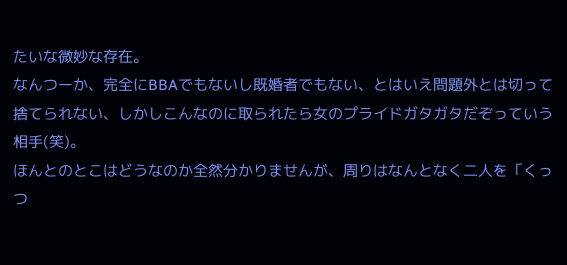たいな微妙な存在。
なんつーか、完全にBBAでもないし既婚者でもない、とはいえ問題外とは切って捨てられない、しかしこんなのに取られたら女のプライドガタガタだぞっていう相手(笑)。
ほんとのとこはどうなのか全然分かりませんが、周りはなんとなく二人を「くっつ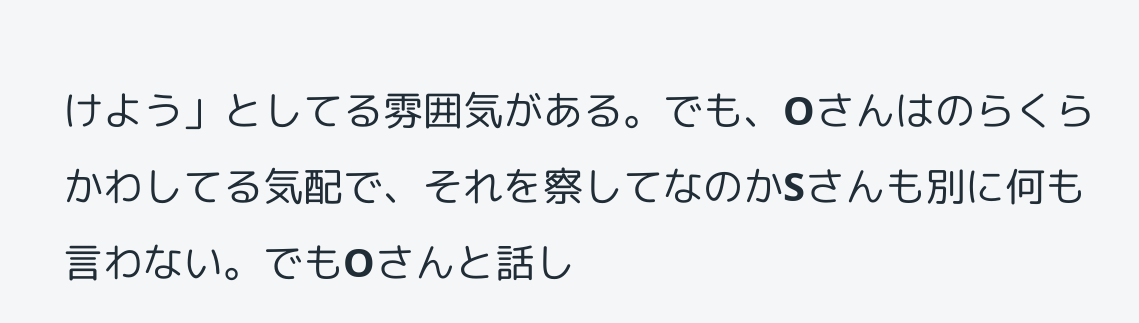けよう」としてる雰囲気がある。でも、Oさんはのらくらかわしてる気配で、それを察してなのかSさんも別に何も言わない。でもOさんと話し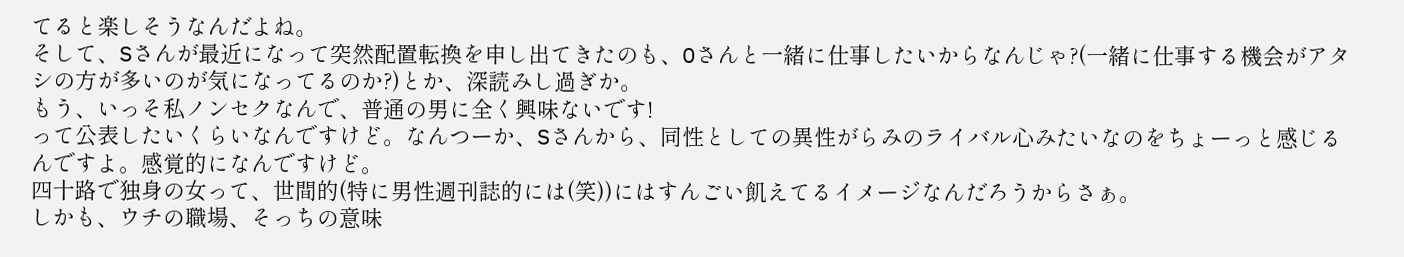てると楽しそうなんだよね。
そして、Sさんが最近になって突然配置転換を申し出てきたのも、Oさんと一緒に仕事したいからなんじゃ?(一緒に仕事する機会がアタシの方が多いのが気になってるのか?)とか、深読みし過ぎか。
もう、いっそ私ノンセクなんで、普通の男に全く興味ないです!
って公表したいくらいなんですけど。なんつーか、Sさんから、同性としての異性がらみのライバル心みたいなのをちょーっと感じるんですよ。感覚的になんですけど。
四十路で独身の女って、世間的(特に男性週刊誌的には(笑))にはすんごい飢えてるイメージなんだろうからさぁ。
しかも、ウチの職場、そっちの意味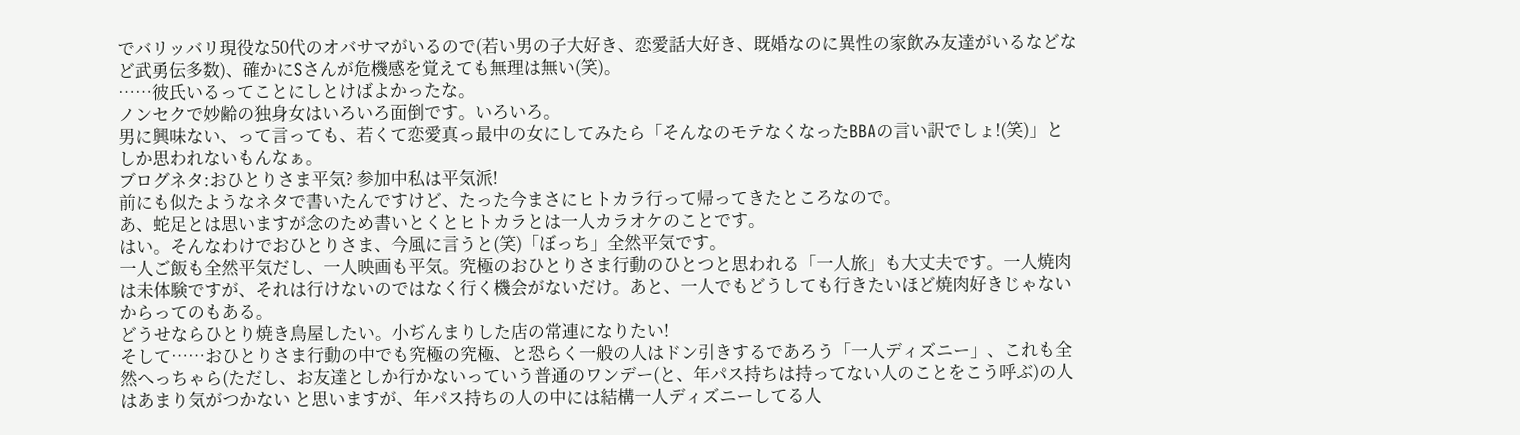でバリッバリ現役な50代のオバサマがいるので(若い男の子大好き、恋愛話大好き、既婚なのに異性の家飲み友達がいるなどなど武勇伝多数)、確かにSさんが危機感を覚えても無理は無い(笑)。
……彼氏いるってことにしとけばよかったな。
ノンセクで妙齢の独身女はいろいろ面倒です。いろいろ。
男に興味ない、って言っても、若くて恋愛真っ最中の女にしてみたら「そんなのモテなくなったBBAの言い訳でしょ!(笑)」としか思われないもんなぁ。
ブログネタ:おひとりさま平気? 参加中私は平気派!
前にも似たようなネタで書いたんですけど、たった今まさにヒトカラ行って帰ってきたところなので。
あ、蛇足とは思いますが念のため書いとくとヒトカラとは一人カラオケのことです。
はい。そんなわけでおひとりさま、今風に言うと(笑)「ぼっち」全然平気です。
一人ご飯も全然平気だし、一人映画も平気。究極のおひとりさま行動のひとつと思われる「一人旅」も大丈夫です。一人焼肉は未体験ですが、それは行けないのではなく行く機会がないだけ。あと、一人でもどうしても行きたいほど焼肉好きじゃないからってのもある。
どうせならひとり焼き鳥屋したい。小ぢんまりした店の常連になりたい!
そして……おひとりさま行動の中でも究極の究極、と恐らく一般の人はドン引きするであろう「一人ディズニー」、これも全然へっちゃら(ただし、お友達としか行かないっていう普通のワンデー(と、年パス持ちは持ってない人のことをこう呼ぶ)の人はあまり気がつかない と思いますが、年パス持ちの人の中には結構一人ディズニーしてる人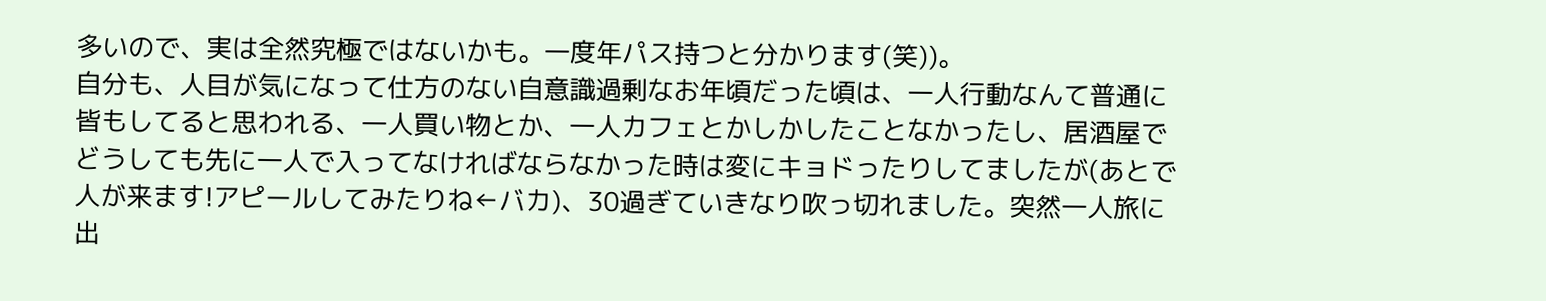多いので、実は全然究極ではないかも。一度年パス持つと分かります(笑))。
自分も、人目が気になって仕方のない自意識過剰なお年頃だった頃は、一人行動なんて普通に皆もしてると思われる、一人買い物とか、一人カフェとかしかしたことなかったし、居酒屋でどうしても先に一人で入ってなければならなかった時は変にキョドったりしてましたが(あとで人が来ます!アピールしてみたりね←バカ)、30過ぎていきなり吹っ切れました。突然一人旅に出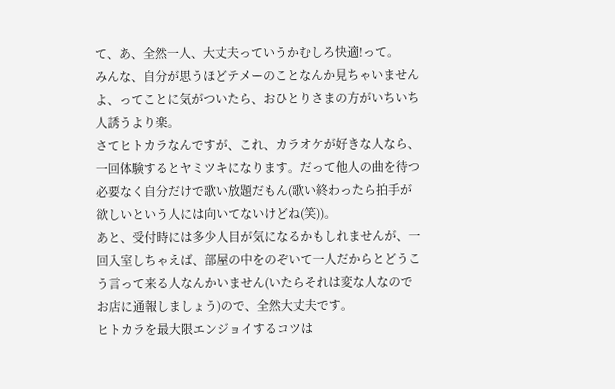て、あ、全然一人、大丈夫っていうかむしろ快適!って。
みんな、自分が思うほどテメーのことなんか見ちゃいませんよ、ってことに気がついたら、おひとりさまの方がいちいち人誘うより楽。
さてヒトカラなんですが、これ、カラオケが好きな人なら、一回体験するとヤミツキになります。だって他人の曲を待つ必要なく自分だけで歌い放題だもん(歌い終わったら拍手が欲しいという人には向いてないけどね(笑))。
あと、受付時には多少人目が気になるかもしれませんが、一回入室しちゃえば、部屋の中をのぞいて一人だからとどうこう言って来る人なんかいません(いたらそれは変な人なのでお店に通報しましょう)ので、全然大丈夫です。
ヒトカラを最大限エンジョイするコツは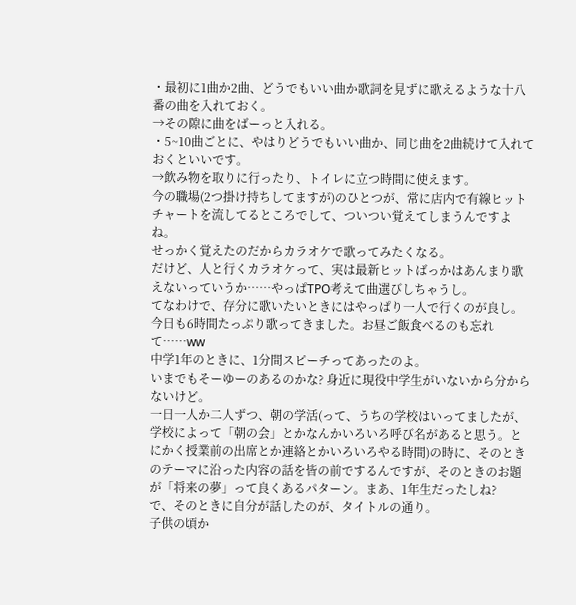・最初に1曲か2曲、どうでもいい曲か歌詞を見ずに歌えるような十八番の曲を入れておく。
→その隙に曲をばーっと入れる。
・5~10曲ごとに、やはりどうでもいい曲か、同じ曲を2曲続けて入れておくといいです。
→飲み物を取りに行ったり、トイレに立つ時間に使えます。
今の職場(2つ掛け持ちしてますが)のひとつが、常に店内で有線ヒットチャートを流してるところでして、ついつい覚えてしまうんですよね。
せっかく覚えたのだからカラオケで歌ってみたくなる。
だけど、人と行くカラオケって、実は最新ヒットばっかはあんまり歌えないっていうか……やっぱTPO考えて曲選びしちゃうし。
てなわけで、存分に歌いたいときにはやっぱり一人で行くのが良し。
今日も6時間たっぷり歌ってきました。お昼ご飯食べるのも忘れて……ww
中学1年のときに、1分間スピーチってあったのよ。
いまでもそーゆーのあるのかな? 身近に現役中学生がいないから分からないけど。
一日一人か二人ずつ、朝の学活(って、うちの学校はいってましたが、学校によって「朝の会」とかなんかいろいろ呼び名があると思う。とにかく授業前の出席とか連絡とかいろいろやる時間)の時に、そのときのテーマに沿った内容の話を皆の前でするんですが、そのときのお題が「将来の夢」って良くあるパターン。まあ、1年生だったしね?
で、そのときに自分が話したのが、タイトルの通り。
子供の頃か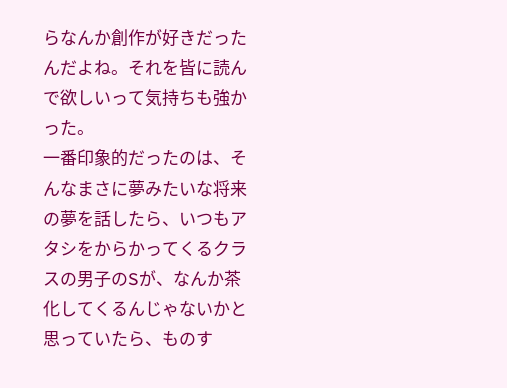らなんか創作が好きだったんだよね。それを皆に読んで欲しいって気持ちも強かった。
一番印象的だったのは、そんなまさに夢みたいな将来の夢を話したら、いつもアタシをからかってくるクラスの男子のSが、なんか茶化してくるんじゃないかと思っていたら、ものす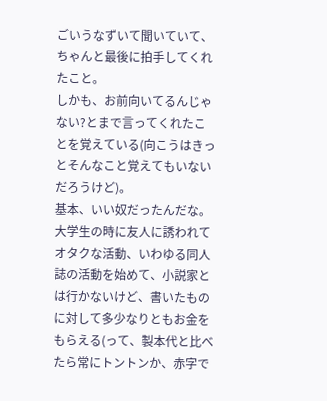ごいうなずいて聞いていて、ちゃんと最後に拍手してくれたこと。
しかも、お前向いてるんじゃない?とまで言ってくれたことを覚えている(向こうはきっとそんなこと覚えてもいないだろうけど)。
基本、いい奴だったんだな。
大学生の時に友人に誘われてオタクな活動、いわゆる同人誌の活動を始めて、小説家とは行かないけど、書いたものに対して多少なりともお金をもらえる(って、製本代と比べたら常にトントンか、赤字で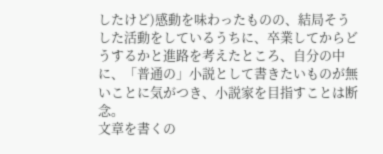したけど)感動を味わったものの、結局そうした活動をしているうちに、卒業してからどうするかと進路を考えたところ、自分の中に、「普通の」小説として書きたいものが無いことに気がつき、小説家を目指すことは断念。
文章を書くの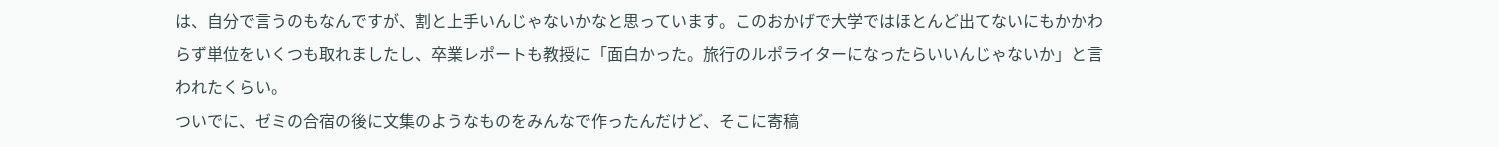は、自分で言うのもなんですが、割と上手いんじゃないかなと思っています。このおかげで大学ではほとんど出てないにもかかわらず単位をいくつも取れましたし、卒業レポートも教授に「面白かった。旅行のルポライターになったらいいんじゃないか」と言われたくらい。
ついでに、ゼミの合宿の後に文集のようなものをみんなで作ったんだけど、そこに寄稿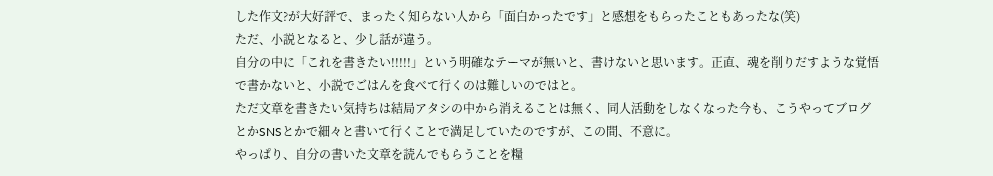した作文?が大好評で、まったく知らない人から「面白かったです」と感想をもらったこともあったな(笑)
ただ、小説となると、少し話が違う。
自分の中に「これを書きたい!!!!!」という明確なテーマが無いと、書けないと思います。正直、魂を削りだすような覚悟で書かないと、小説でごはんを食べて行くのは難しいのではと。
ただ文章を書きたい気持ちは結局アタシの中から消えることは無く、同人活動をしなくなった今も、こうやってブログとかSNSとかで細々と書いて行くことで満足していたのですが、この間、不意に。
やっぱり、自分の書いた文章を読んでもらうことを糧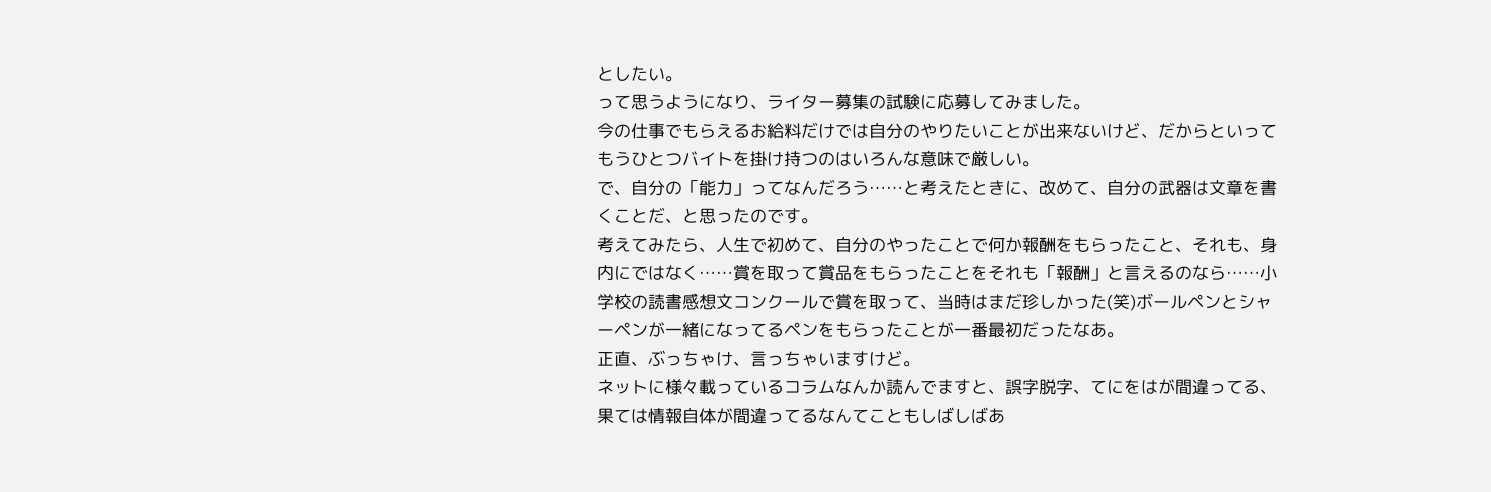としたい。
って思うようになり、ライター募集の試験に応募してみました。
今の仕事でもらえるお給料だけでは自分のやりたいことが出来ないけど、だからといってもうひとつバイトを掛け持つのはいろんな意味で厳しい。
で、自分の「能力」ってなんだろう……と考えたときに、改めて、自分の武器は文章を書くことだ、と思ったのです。
考えてみたら、人生で初めて、自分のやったことで何か報酬をもらったこと、それも、身内にではなく……賞を取って賞品をもらったことをそれも「報酬」と言えるのなら……小学校の読書感想文コンクールで賞を取って、当時はまだ珍しかった(笑)ボールペンとシャーペンが一緒になってるペンをもらったことが一番最初だったなあ。
正直、ぶっちゃけ、言っちゃいますけど。
ネットに様々載っているコラムなんか読んでますと、誤字脱字、てにをはが間違ってる、果ては情報自体が間違ってるなんてこともしばしばあ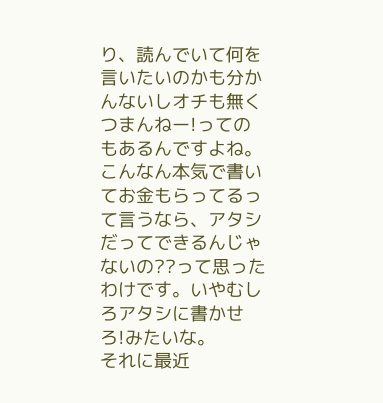り、読んでいて何を言いたいのかも分かんないしオチも無くつまんねー!ってのもあるんですよね。
こんなん本気で書いてお金もらってるって言うなら、アタシだってできるんじゃないの??って思ったわけです。いやむしろアタシに書かせろ!みたいな。
それに最近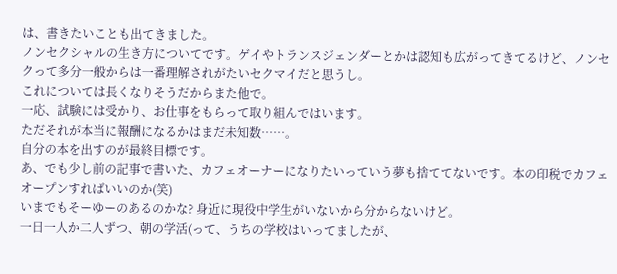は、書きたいことも出てきました。
ノンセクシャルの生き方についてです。ゲイやトランスジェンダーとかは認知も広がってきてるけど、ノンセクって多分一般からは一番理解されがたいセクマイだと思うし。
これについては長くなりそうだからまた他で。
一応、試験には受かり、お仕事をもらって取り組んではいます。
ただそれが本当に報酬になるかはまだ未知数……。
自分の本を出すのが最終目標です。
あ、でも少し前の記事で書いた、カフェオーナーになりたいっていう夢も捨ててないです。本の印税でカフェオープンすればいいのか(笑)
いまでもそーゆーのあるのかな? 身近に現役中学生がいないから分からないけど。
一日一人か二人ずつ、朝の学活(って、うちの学校はいってましたが、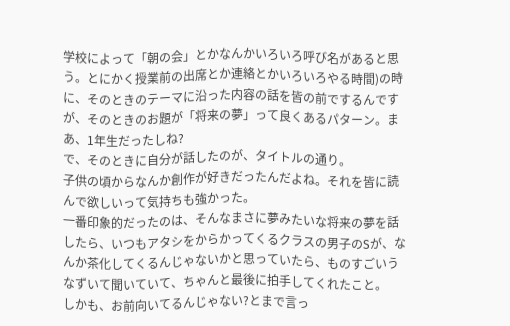学校によって「朝の会」とかなんかいろいろ呼び名があると思う。とにかく授業前の出席とか連絡とかいろいろやる時間)の時に、そのときのテーマに沿った内容の話を皆の前でするんですが、そのときのお題が「将来の夢」って良くあるパターン。まあ、1年生だったしね?
で、そのときに自分が話したのが、タイトルの通り。
子供の頃からなんか創作が好きだったんだよね。それを皆に読んで欲しいって気持ちも強かった。
一番印象的だったのは、そんなまさに夢みたいな将来の夢を話したら、いつもアタシをからかってくるクラスの男子のSが、なんか茶化してくるんじゃないかと思っていたら、ものすごいうなずいて聞いていて、ちゃんと最後に拍手してくれたこと。
しかも、お前向いてるんじゃない?とまで言っ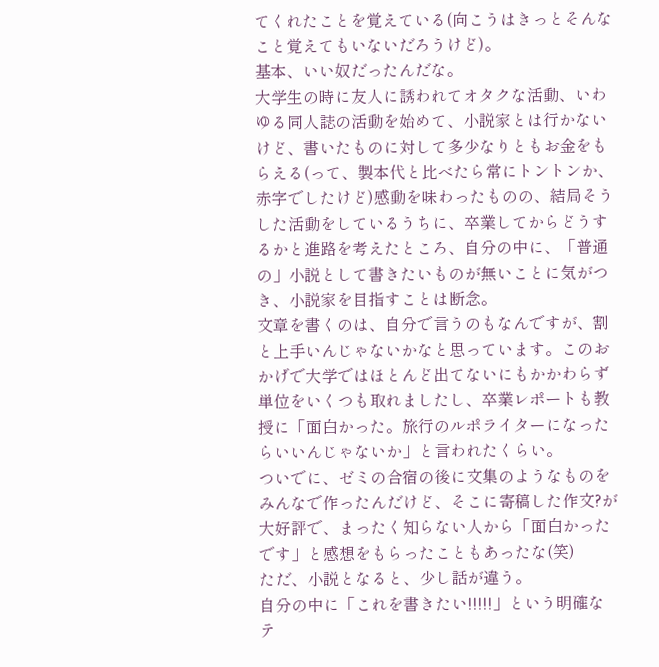てくれたことを覚えている(向こうはきっとそんなこと覚えてもいないだろうけど)。
基本、いい奴だったんだな。
大学生の時に友人に誘われてオタクな活動、いわゆる同人誌の活動を始めて、小説家とは行かないけど、書いたものに対して多少なりともお金をもらえる(って、製本代と比べたら常にトントンか、赤字でしたけど)感動を味わったものの、結局そうした活動をしているうちに、卒業してからどうするかと進路を考えたところ、自分の中に、「普通の」小説として書きたいものが無いことに気がつき、小説家を目指すことは断念。
文章を書くのは、自分で言うのもなんですが、割と上手いんじゃないかなと思っています。このおかげで大学ではほとんど出てないにもかかわらず単位をいくつも取れましたし、卒業レポートも教授に「面白かった。旅行のルポライターになったらいいんじゃないか」と言われたくらい。
ついでに、ゼミの合宿の後に文集のようなものをみんなで作ったんだけど、そこに寄稿した作文?が大好評で、まったく知らない人から「面白かったです」と感想をもらったこともあったな(笑)
ただ、小説となると、少し話が違う。
自分の中に「これを書きたい!!!!!」という明確なテ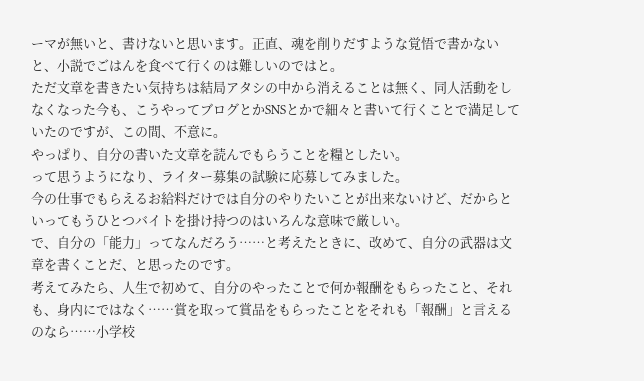ーマが無いと、書けないと思います。正直、魂を削りだすような覚悟で書かないと、小説でごはんを食べて行くのは難しいのではと。
ただ文章を書きたい気持ちは結局アタシの中から消えることは無く、同人活動をしなくなった今も、こうやってブログとかSNSとかで細々と書いて行くことで満足していたのですが、この間、不意に。
やっぱり、自分の書いた文章を読んでもらうことを糧としたい。
って思うようになり、ライター募集の試験に応募してみました。
今の仕事でもらえるお給料だけでは自分のやりたいことが出来ないけど、だからといってもうひとつバイトを掛け持つのはいろんな意味で厳しい。
で、自分の「能力」ってなんだろう……と考えたときに、改めて、自分の武器は文章を書くことだ、と思ったのです。
考えてみたら、人生で初めて、自分のやったことで何か報酬をもらったこと、それも、身内にではなく……賞を取って賞品をもらったことをそれも「報酬」と言えるのなら……小学校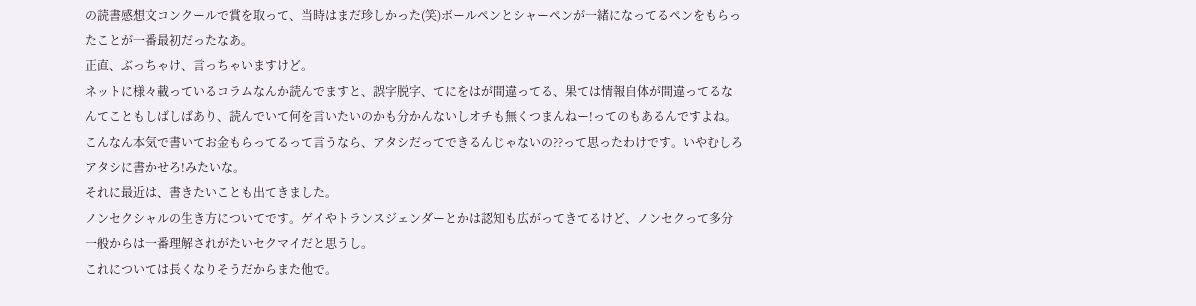の読書感想文コンクールで賞を取って、当時はまだ珍しかった(笑)ボールペンとシャーペンが一緒になってるペンをもらったことが一番最初だったなあ。
正直、ぶっちゃけ、言っちゃいますけど。
ネットに様々載っているコラムなんか読んでますと、誤字脱字、てにをはが間違ってる、果ては情報自体が間違ってるなんてこともしばしばあり、読んでいて何を言いたいのかも分かんないしオチも無くつまんねー!ってのもあるんですよね。
こんなん本気で書いてお金もらってるって言うなら、アタシだってできるんじゃないの??って思ったわけです。いやむしろアタシに書かせろ!みたいな。
それに最近は、書きたいことも出てきました。
ノンセクシャルの生き方についてです。ゲイやトランスジェンダーとかは認知も広がってきてるけど、ノンセクって多分一般からは一番理解されがたいセクマイだと思うし。
これについては長くなりそうだからまた他で。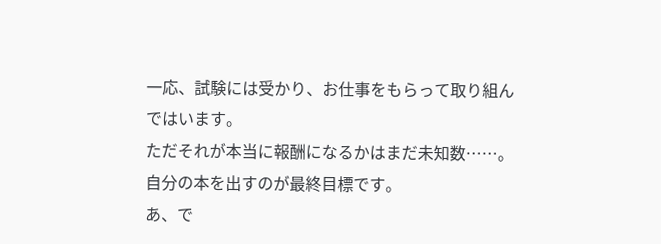一応、試験には受かり、お仕事をもらって取り組んではいます。
ただそれが本当に報酬になるかはまだ未知数……。
自分の本を出すのが最終目標です。
あ、で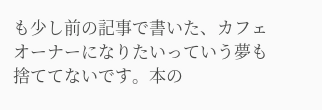も少し前の記事で書いた、カフェオーナーになりたいっていう夢も捨ててないです。本の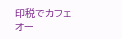印税でカフェオー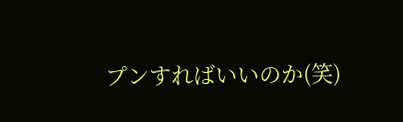プンすればいいのか(笑)